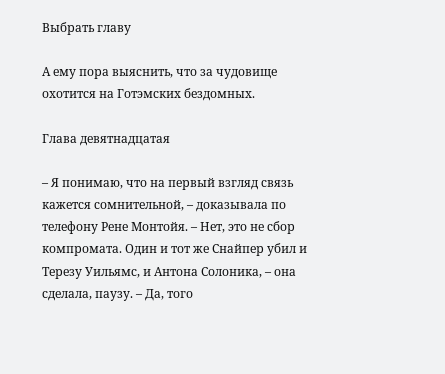Выбрать главу

А ему пора выяснить, что за чудовище охотится на Готэмских бездомных.

Глава девятнадцатая

– Я понимаю, что на первый взгляд связь кажется сомнительной, – доказывала по телефону Рене Монтойя. – Нет, это не сбор компромата. Один и тот же Снайпер убил и Терезу Уильямс, и Антона Солоника, – она сделала, паузу. – Да, того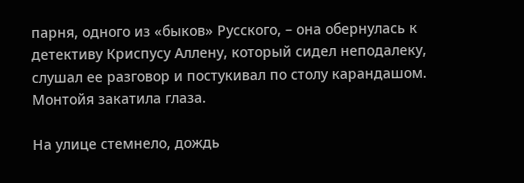парня, одного из «быков» Русского, – она обернулась к детективу Криспусу Аллену, который сидел неподалеку, слушал ее разговор и постукивал по столу карандашом. Монтойя закатила глаза.

На улице стемнело, дождь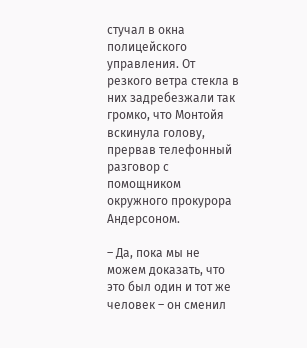стучал в окна полицейского управления. От резкого ветра стекла в них задребезжали так громко, что Монтойя вскинула голову, прервав телефонный разговор с помощником окружного прокурора Андерсоном.

– Да, пока мы не можем доказать, что это был один и тот же человек – он сменил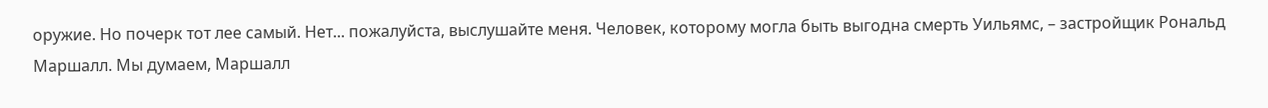оружие. Но почерк тот лее самый. Нет... пожалуйста, выслушайте меня. Человек, которому могла быть выгодна смерть Уильямс, – застройщик Рональд Маршалл. Мы думаем, Маршалл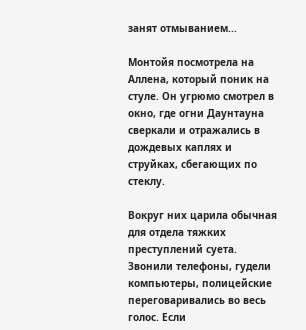занят отмыванием...

Монтойя посмотрела на Аллена, который поник на стуле. Он угрюмо смотрел в окно, где огни Даунтауна сверкали и отражались в дождевых каплях и струйках, сбегающих по стеклу.

Вокруг них царила обычная для отдела тяжких преступлений суета. Звонили телефоны, гудели компьютеры, полицейские переговаривались во весь голос. Если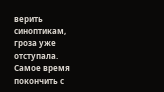верить синоптикам, гроза уже отступала. Самое время покончить с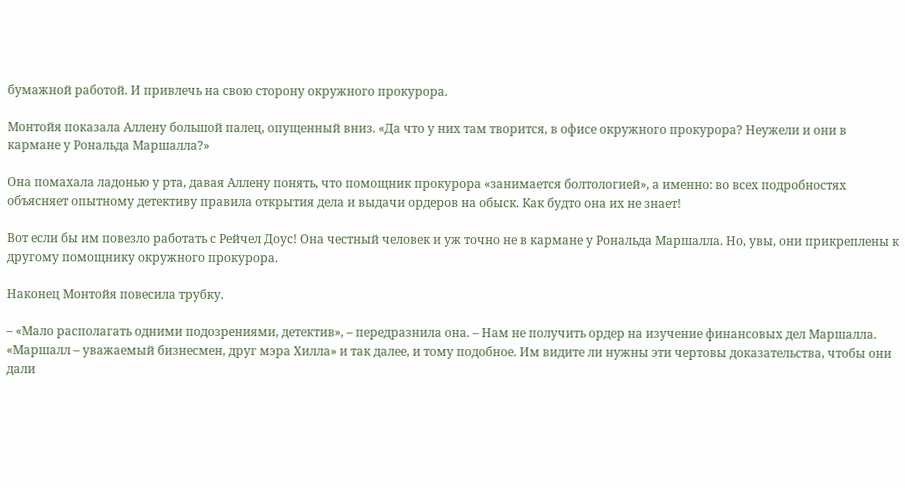бумажной работой. И привлечь на свою сторону окружного прокурора.

Монтойя показала Аллену большой палец, опущенный вниз. «Да что у них там творится, в офисе окружного прокурора? Неужели и они в кармане у Рональда Маршалла?»

Она помахала ладонью у рта, давая Аллену понять, что помощник прокурора «занимается болтологией», а именно: во всех подробностях объясняет опытному детективу правила открытия дела и выдачи ордеров на обыск. Как будто она их не знает!

Вот если бы им повезло работать с Рейчел Доус! Она честный человек и уж точно не в кармане у Рональда Маршалла. Но, увы, они прикреплены к другому помощнику окружного прокурора.

Наконец Монтойя повесила трубку.

– «Мало располагать одними подозрениями, детектив», – передразнила она. – Нам не получить ордер на изучение финансовых дел Маршалла. «Маршалл – уважаемый бизнесмен, друг мэра Хилла» и так далее, и тому подобное. Им видите ли нужны эти чертовы доказательства, чтобы они дали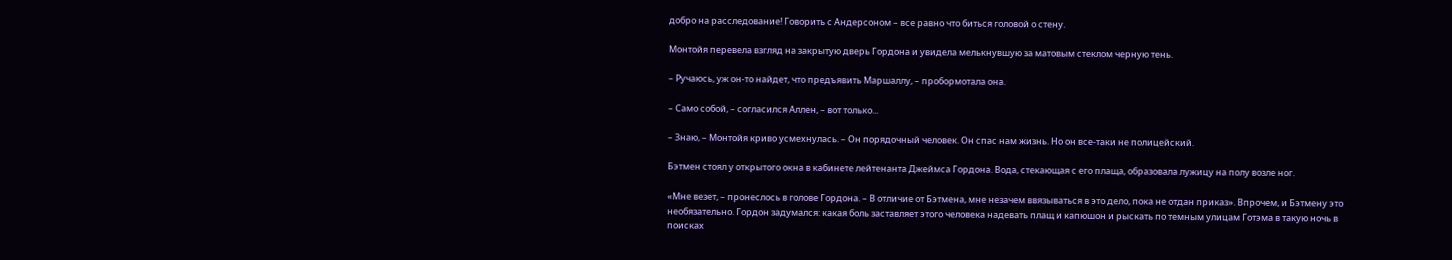добро на расследование! Говорить с Андерсоном – все равно что биться головой о стену.

Монтойя перевела взгляд на закрытую дверь Гордона и увидела мелькнувшую за матовым стеклом черную тень.

– Ручаюсь, уж он-то найдет, что предъявить Маршаллу, – пробормотала она.

– Само собой, – согласился Аллен, – вот только...

– Знаю, – Монтойя криво усмехнулась. – Он порядочный человек. Он спас нам жизнь. Но он все-таки не полицейский.

Бэтмен стоял у открытого окна в кабинете лейтенанта Джеймса Гордона. Вода, стекающая с его плаща, образовала лужицу на полу возле ног.

«Мне везет, – пронеслось в голове Гордона. – В отличие от Бэтмена, мне незачем ввязываться в это дело, пока не отдан приказ». Впрочем, и Бэтмену это необязательно. Гордон задумался: какая боль заставляет этого человека надевать плащ и капюшон и рыскать по темным улицам Готэма в такую ночь в поисках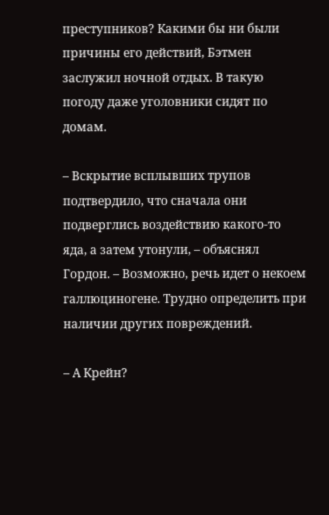преступников? Какими бы ни были причины его действий, Бэтмен заслужил ночной отдых. В такую погоду даже уголовники сидят по домам.

– Вскрытие всплывших трупов подтвердило, что сначала они подверглись воздействию какого-то яда, а затем утонули, – объяснял Гордон. – Возможно, речь идет о некоем галлюциногене. Трудно определить при наличии других повреждений.

– А Крейн?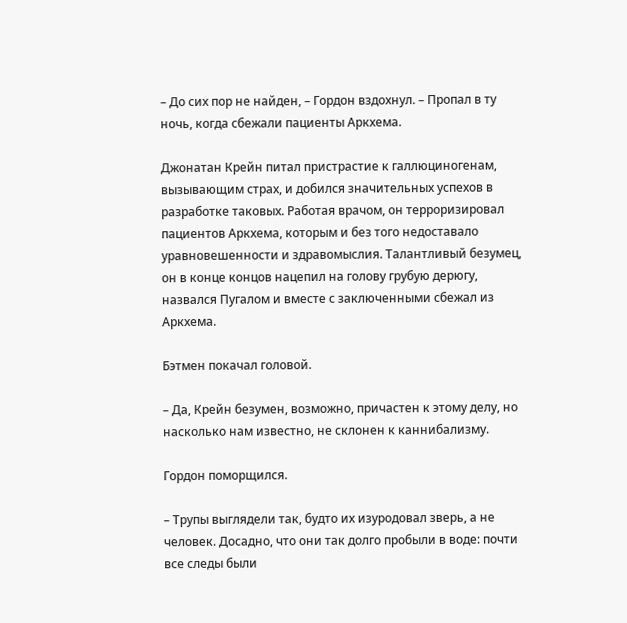– До сих пор не найден, – Гордон вздохнул. – Пропал в ту ночь, когда сбежали пациенты Аркхема.

Джонатан Крейн питал пристрастие к галлюциногенам, вызывающим страх, и добился значительных успехов в разработке таковых. Работая врачом, он терроризировал пациентов Аркхема, которым и без того недоставало уравновешенности и здравомыслия. Талантливый безумец, он в конце концов нацепил на голову грубую дерюгу, назвался Пугалом и вместе с заключенными сбежал из Аркхема.

Бэтмен покачал головой.

– Да, Крейн безумен, возможно, причастен к этому делу, но насколько нам известно, не склонен к каннибализму.

Гордон поморщился.

– Трупы выглядели так, будто их изуродовал зверь, а не человек. Досадно, что они так долго пробыли в воде: почти все следы были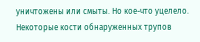уничтожены или смыты. Но кое-что уцелело. Некоторые кости обнаруженных трупов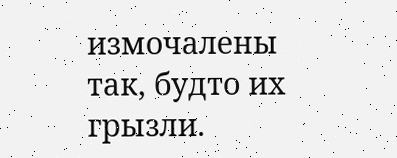измочалены так, будто их грызли.